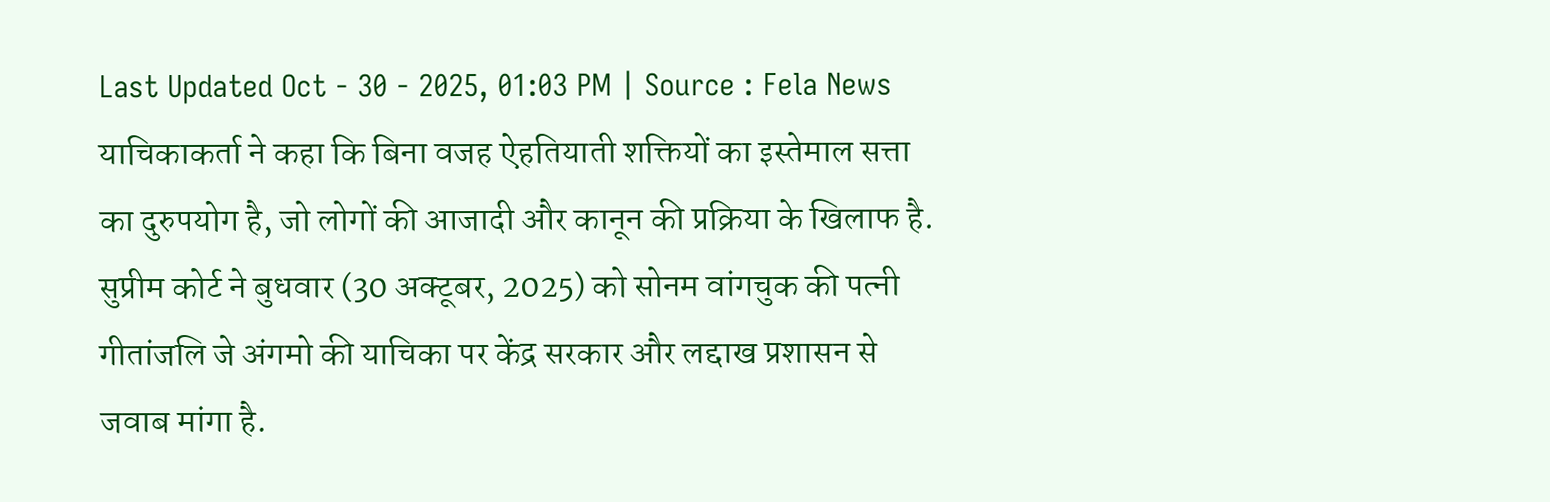Last Updated Oct - 30 - 2025, 01:03 PM | Source : Fela News
याचिकाकर्ता ने कहा कि बिना वजह ऐहतियाती शक्तियों का इस्तेमाल सत्ता का दुरुपयोग है, जो लोगों की आजादी और कानून की प्रक्रिया के खिलाफ है.
सुप्रीम कोर्ट ने बुधवार (30 अक्टूबर, 2025) को सोनम वांगचुक की पत्नी गीतांजलि जे अंगमो की याचिका पर केंद्र सरकार और लद्दाख प्रशासन से जवाब मांगा है.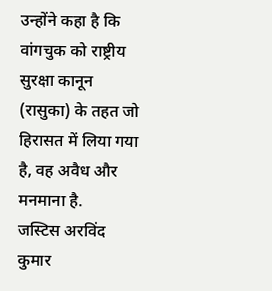उन्होंने कहा है कि वांगचुक को राष्ट्रीय सुरक्षा कानून (रासुका) के तहत जो हिरासत में लिया गया है, वह अवैध और मनमाना है.
जस्टिस अरविंद कुमार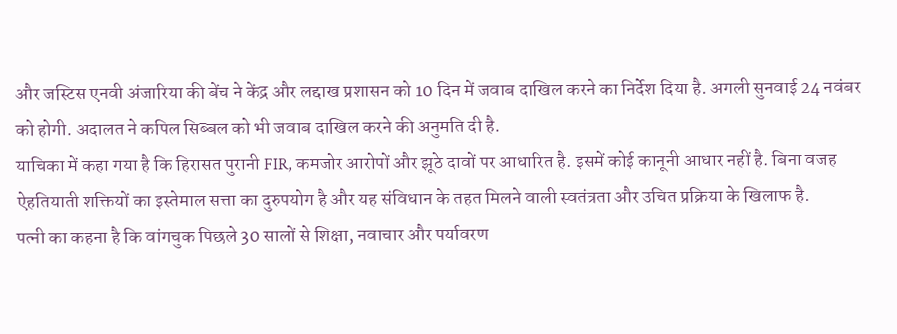और जस्टिस एनवी अंजारिया की बेंच ने केंद्र और लद्दाख प्रशासन को 10 दिन में जवाब दाखिल करने का निर्देश दिया है. अगली सुनवाई 24 नवंबर को होगी. अदालत ने कपिल सिब्बल को भी जवाब दाखिल करने की अनुमति दी है.
याचिका में कहा गया है कि हिरासत पुरानी FIR, कमजोर आरोपों और झूठे दावों पर आधारित है. इसमें कोई कानूनी आधार नहीं है. बिना वजह ऐहतियाती शक्तियों का इस्तेमाल सत्ता का दुरुपयोग है और यह संविधान के तहत मिलने वाली स्वतंत्रता और उचित प्रक्रिया के खिलाफ है.
पत्नी का कहना है कि वांगचुक पिछले 30 सालों से शिक्षा, नवाचार और पर्यावरण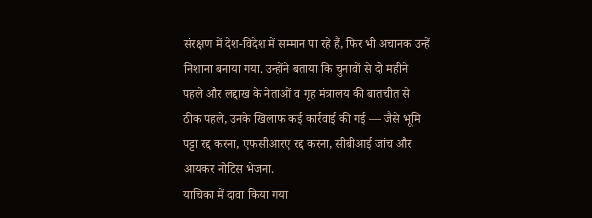संरक्षण में देश-विदेश में सम्मान पा रहे हैं, फिर भी अचानक उन्हें निशाना बनाया गया. उन्होंने बताया कि चुनावों से दो महीने पहले और लद्दाख के नेताओं व गृह मंत्रालय की बातचीत से ठीक पहले, उनके खिलाफ कई कार्रवाई की गई — जैसे भूमि पट्टा रद्द करना, एफसीआरए रद्द करना, सीबीआई जांच और आयकर नोटिस भेजना.
याचिका में दावा किया गया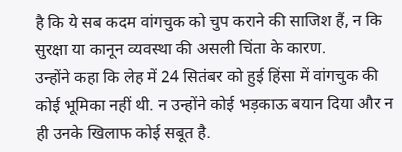है कि ये सब कदम वांगचुक को चुप कराने की साजिश हैं, न कि सुरक्षा या कानून व्यवस्था की असली चिंता के कारण.
उन्होंने कहा कि लेह में 24 सितंबर को हुई हिंसा में वांगचुक की कोई भूमिका नहीं थी. न उन्होंने कोई भड़काऊ बयान दिया और न ही उनके खिलाफ कोई सबूत है.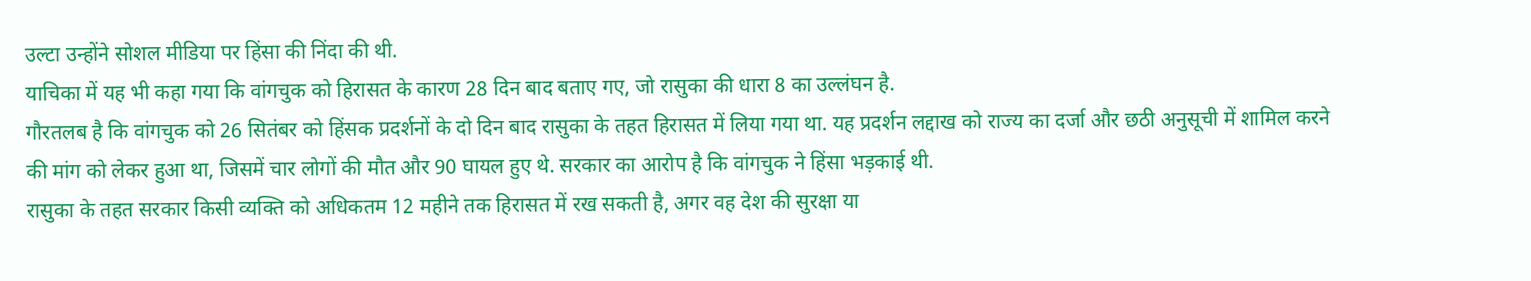उल्टा उन्होंने सोशल मीडिया पर हिंसा की निंदा की थी.
याचिका में यह भी कहा गया कि वांगचुक को हिरासत के कारण 28 दिन बाद बताए गए, जो रासुका की धारा 8 का उल्लंघन है.
गौरतलब है कि वांगचुक को 26 सितंबर को हिंसक प्रदर्शनों के दो दिन बाद रासुका के तहत हिरासत में लिया गया था. यह प्रदर्शन लद्दाख को राज्य का दर्जा और छठी अनुसूची में शामिल करने की मांग को लेकर हुआ था, जिसमें चार लोगों की मौत और 90 घायल हुए थे. सरकार का आरोप है कि वांगचुक ने हिंसा भड़काई थी.
रासुका के तहत सरकार किसी व्यक्ति को अधिकतम 12 महीने तक हिरासत में रख सकती है, अगर वह देश की सुरक्षा या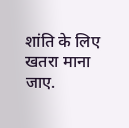शांति के लिए खतरा माना जाए.